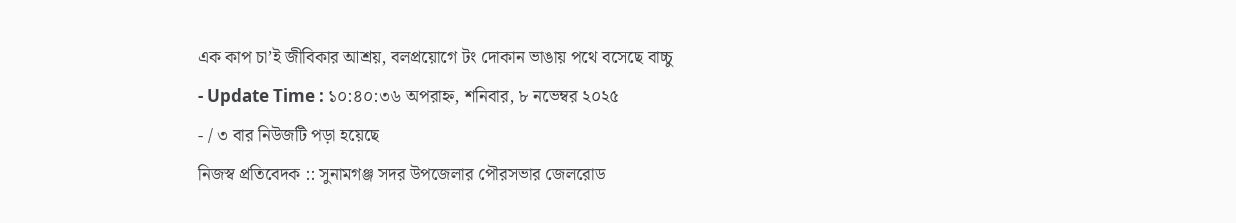এক কাপ চা’ই জীবিকার আশ্রয়, বলপ্রয়োগে টং দোকান ভাঙায় পথে বসেছে বাচ্চু
- Update Time : ১০:৪০:৩৬ অপরাহ্ন, শনিবার, ৮ নভেম্বর ২০২৫
- / ৩ বার নিউজটি পড়া হয়েছে
নিজস্ব প্রতিবেদক :: সুনামগঞ্জ সদর উপজেলার পৌরসভার জেলরোড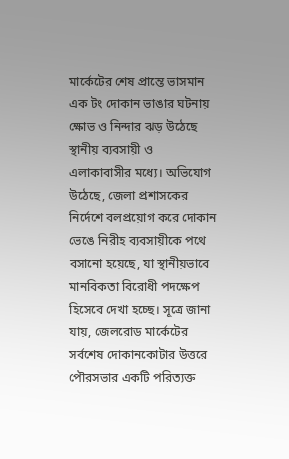মার্কেটের শেষ প্রান্তে ভাসমান এক টং দোকান ভাঙার ঘটনায় ক্ষোভ ও নিন্দার ঝড় উঠেছে স্থানীয় ব্যবসায়ী ও এলাকাবাসীর মধ্যে। অভিযোগ উঠেছে, জেলা প্রশাসকের নির্দেশে বলপ্রয়োগ করে দোকান ভেঙে নিরীহ ব্যবসায়ীকে পথে বসানো হয়েছে, যা স্থানীয়ভাবে মানবিকতা বিরোধী পদক্ষেপ হিসেবে দেখা হচ্ছে। সূত্রে জানা যায়, জেলরোড মার্কেটের সর্বশেষ দোকানকোটার উত্তরে পৌরসভার একটি পরিত্যক্ত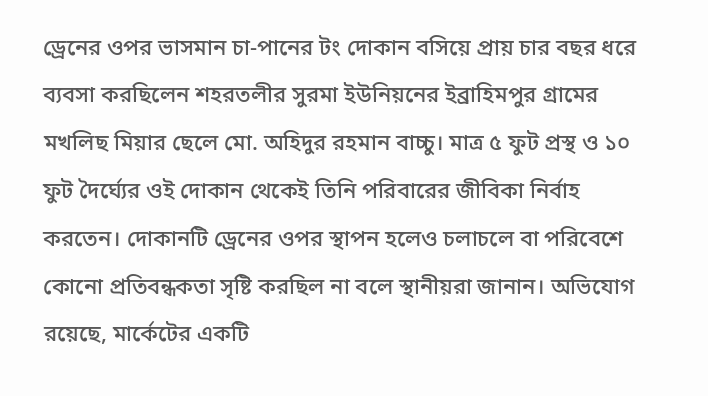ড্রেনের ওপর ভাসমান চা-পানের টং দোকান বসিয়ে প্রায় চার বছর ধরে ব্যবসা করছিলেন শহরতলীর সুরমা ইউনিয়নের ইব্রাহিমপুর গ্রামের মখলিছ মিয়ার ছেলে মো. অহিদুর রহমান বাচ্চু। মাত্র ৫ ফুট প্রস্থ ও ১০ ফুট দৈর্ঘ্যের ওই দোকান থেকেই তিনি পরিবারের জীবিকা নির্বাহ করতেন। দোকানটি ড্রেনের ওপর স্থাপন হলেও চলাচলে বা পরিবেশে কোনো প্রতিবন্ধকতা সৃষ্টি করছিল না বলে স্থানীয়রা জানান। অভিযোগ রয়েছে, মার্কেটের একটি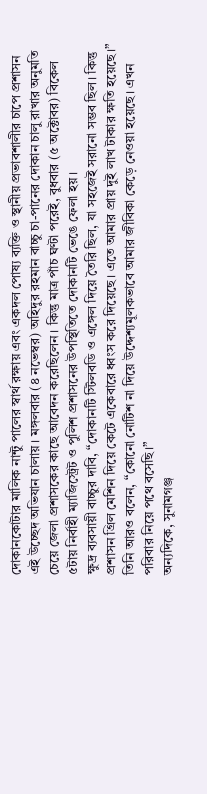দোকানকোটার মালিক নান্টু পালের স্বার্থ রক্ষায় এবং একদল পোষ্য ব্যক্তি ও স্থানীয় প্রভাবশালীর চাপে প্রশাসন এই উচ্ছেদ অভিযান চালায়। মঙ্গলবার (৪ নভেম্বর) অহিদুর রহমান বাচ্চু চা-পানের দোকান চালু রাখার অনুমতি চেয়ে জেলা প্রশাসকের কাছে আবেদন করেছিলেন। কিন্তু মাত্র পাঁচ ঘণ্টা পরেই, বুধবার (৫ অক্টোবর) বিকেল ৫টায় নির্বাহী ম্যাজিস্ট্রেট ও পুলিশ প্রশাসনের উপস্থিতিতে দোকানটি ভেঙে ফেলা হয়।
ক্ষুদ্র ব্যবসায়ী বাচ্চুর দাবি, “দোকানটি স্টিলবডি ও এঙ্গেল দিয়ে তৈরি ছিল, যা সহজেই সরানো সম্ভব ছিল। কিন্তু প্রশাসন গ্রিল মেশিন দিয়ে কেটে একেবারে ধ্বংস করে দিয়েছে। এতে আমার প্রায় দুই লাখ টাকার ক্ষতি হয়েছে।” তিনি আরও বলেন, “কোনো নোটিশ না দিয়ে উদ্দেশ্যমূলকভাবে আমার জীবিকা কেড়ে নেওয়া হয়েছে। এখন পরিবার নিয়ে পথে বসেছি।”
অন্যদিকে, সুনামগঞ্জ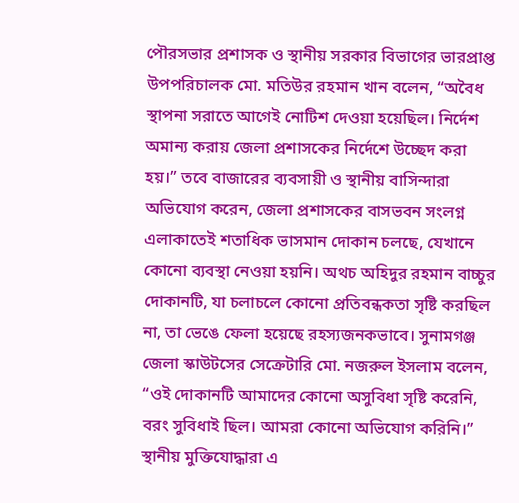পৌরসভার প্রশাসক ও স্থানীয় সরকার বিভাগের ভারপ্রাপ্ত উপপরিচালক মো. মতিউর রহমান খান বলেন, “অবৈধ স্থাপনা সরাতে আগেই নোটিশ দেওয়া হয়েছিল। নির্দেশ অমান্য করায় জেলা প্রশাসকের নির্দেশে উচ্ছেদ করা হয়।” তবে বাজারের ব্যবসায়ী ও স্থানীয় বাসিন্দারা অভিযোগ করেন, জেলা প্রশাসকের বাসভবন সংলগ্ন এলাকাতেই শতাধিক ভাসমান দোকান চলছে, যেখানে কোনো ব্যবস্থা নেওয়া হয়নি। অথচ অহিদুর রহমান বাচ্চুর দোকানটি, যা চলাচলে কোনো প্রতিবন্ধকতা সৃষ্টি করছিল না, তা ভেঙে ফেলা হয়েছে রহস্যজনকভাবে। সুনামগঞ্জ জেলা স্কাউটসের সেক্রেটারি মো. নজরুল ইসলাম বলেন, “ওই দোকানটি আমাদের কোনো অসুবিধা সৃষ্টি করেনি, বরং সুবিধাই ছিল। আমরা কোনো অভিযোগ করিনি।” স্থানীয় মুক্তিযোদ্ধারা এ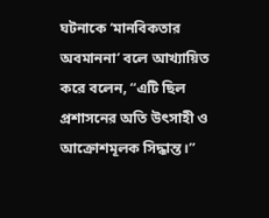ঘটনাকে ‘মানবিকতার অবমাননা’ বলে আখ্যায়িত করে বলেন, “এটি ছিল প্রশাসনের অতি উৎসাহী ও আক্রোশমূলক সিদ্ধান্ত।”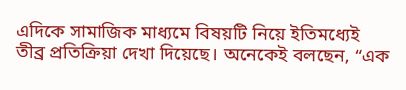এদিকে সামাজিক মাধ্যমে বিষয়টি নিয়ে ইতিমধ্যেই তীব্র প্রতিক্রিয়া দেখা দিয়েছে। অনেকেই বলছেন, “এক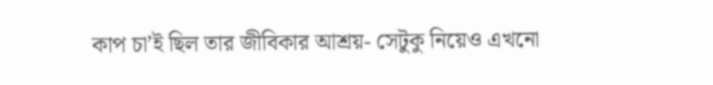কাপ চা’ই ছিল তার জীবিকার আশ্রয়- সেটুকু নিয়েও এখনো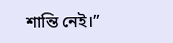শান্তি নেই।”